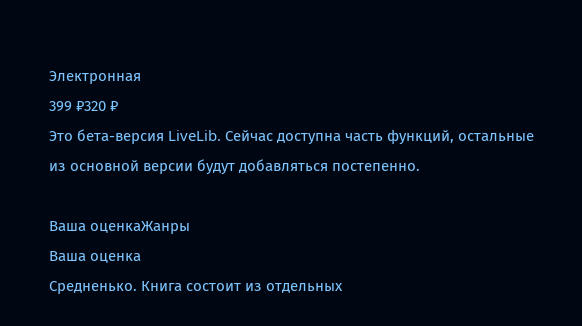Электронная
399 ₽320 ₽
Это бета-версия LiveLib. Сейчас доступна часть функций, остальные из основной версии будут добавляться постепенно.

Ваша оценкаЖанры
Ваша оценка
Средненько. Книга состоит из отдельных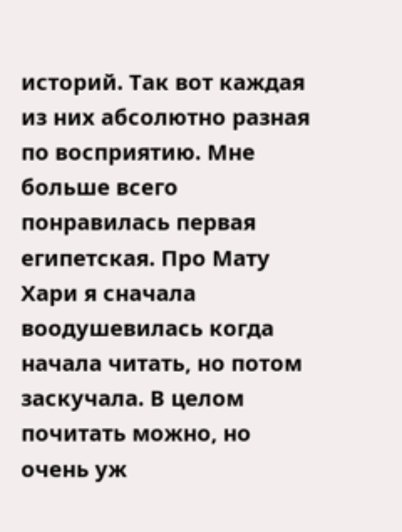историй. Так вот каждая из них абсолютно разная по восприятию. Мне больше всего понравилась первая египетская. Про Мату Хари я сначала воодушевилась когда начала читать, но потом заскучала. В целом почитать можно, но очень уж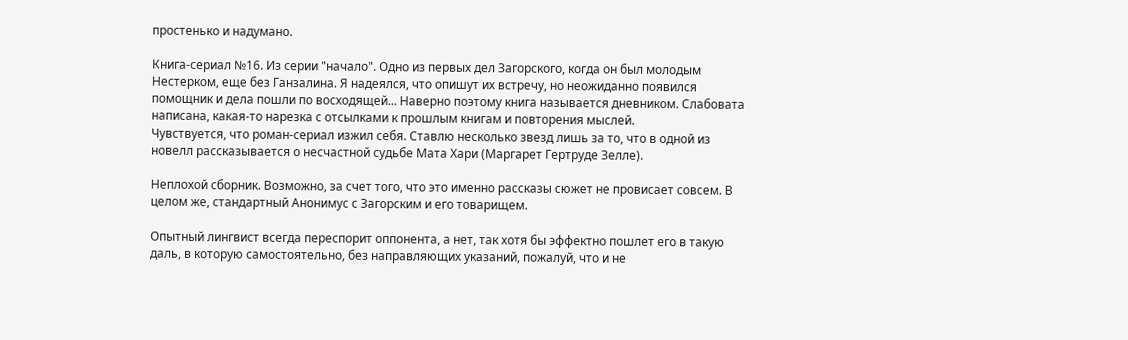простенько и надумано.

Книга-сериал №16. Из серии "начало". Одно из первых дел Загорского, когда он был молодым Нестерком, еще без Ганзалина. Я надеялся, что опишут их встречу, но неожиданно появился помощник и дела пошли по восходящей... Наверно поэтому книга называется дневником. Слабовата написана, какая-то нарезка с отсылками к прошлым книгам и повторения мыслей.
Чувствуется, что роман-сериал изжил себя. Ставлю несколько звезд лишь за то, что в одной из новелл рассказывается о несчастной судьбе Мата Хари (Маргарет Гертруде Зелле).

Неплохой сборник. Возможно, за счет того, что это именно рассказы сюжет не провисает совсем. В целом же, стандартный Анонимус с Загорским и его товарищем.

Опытный лингвист всегда переспорит оппонента, а нет, так хотя бы эффектно пошлет его в такую даль, в которую самостоятельно, без направляющих указаний, пожалуй, что и не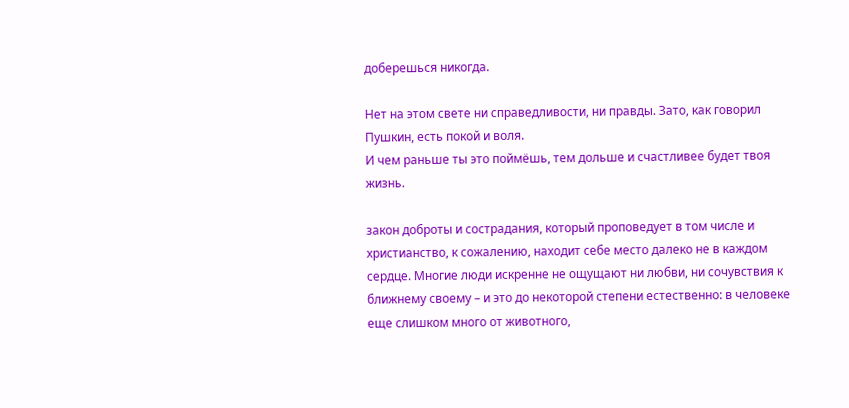доберешься никогда.

Нет на этом свете ни справедливости, ни правды. Зато, как говорил Пушкин, есть покой и воля.
И чем раньше ты это поймёшь, тем дольше и счастливее будет твоя жизнь.

закон доброты и сострадания, который проповедует в том числе и христианство, к сожалению, находит себе место далеко не в каждом сердце. Многие люди искренне не ощущают ни любви, ни сочувствия к ближнему своему – и это до некоторой степени естественно: в человеке еще слишком много от животного,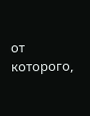от которого,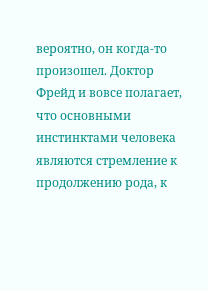вероятно, он когда-то произошел. Доктор Фрейд и вовсе полагает, что основными инстинктами человека являются стремление к продолжению рода, к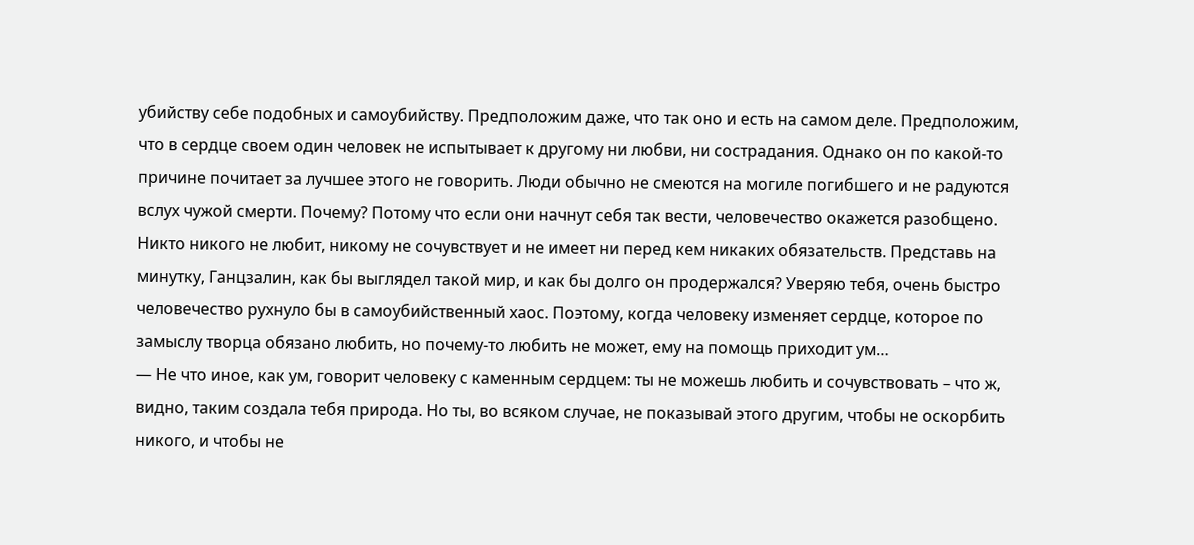убийству себе подобных и самоубийству. Предположим даже, что так оно и есть на самом деле. Предположим, что в сердце своем один человек не испытывает к другому ни любви, ни сострадания. Однако он по какой-то причине почитает за лучшее этого не говорить. Люди обычно не смеются на могиле погибшего и не радуются вслух чужой смерти. Почему? Потому что если они начнут себя так вести, человечество окажется разобщено. Никто никого не любит, никому не сочувствует и не имеет ни перед кем никаких обязательств. Представь на минутку, Ганцзалин, как бы выглядел такой мир, и как бы долго он продержался? Уверяю тебя, очень быстро человечество рухнуло бы в самоубийственный хаос. Поэтому, когда человеку изменяет сердце, которое по замыслу творца обязано любить, но почему-то любить не может, ему на помощь приходит ум…
— Не что иное, как ум, говорит человеку с каменным сердцем: ты не можешь любить и сочувствовать – что ж, видно, таким создала тебя природа. Но ты, во всяком случае, не показывай этого другим, чтобы не оскорбить никого, и чтобы не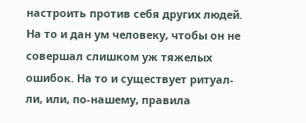настроить против себя других людей. На то и дан ум человеку, чтобы он не совершал слишком уж тяжелых ошибок. На то и существует ритуал-ли, или, по-нашему, правила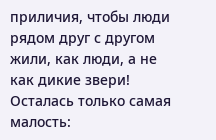приличия, чтобы люди рядом друг с другом жили, как люди, а не как дикие звери! Осталась только самая малость: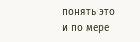понять это и по мере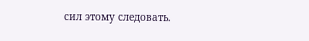сил этому следовать.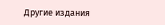Другие издания